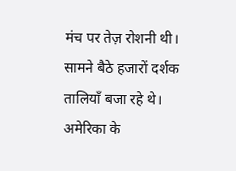मंच पर तेज़ रोशनी थी। सामने बैठे हजारों दर्शक तालियाँ बजा रहे थे। अमेरिका के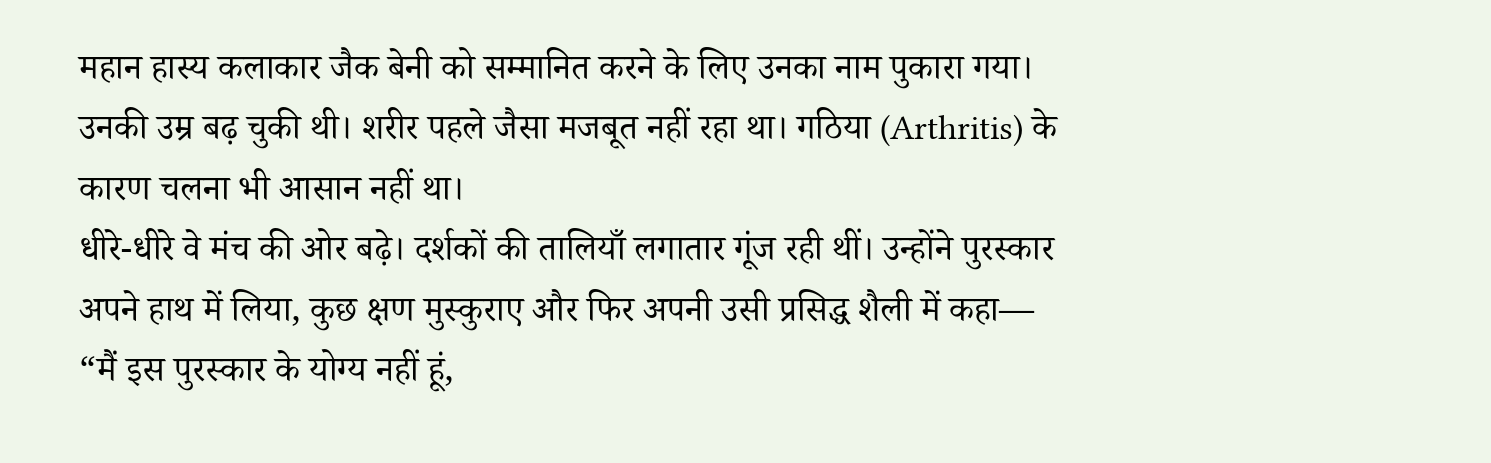महान हास्य कलाकार जैक बेनी को सम्मानित करने के लिए उनका नाम पुकारा गया। उनकी उम्र बढ़ चुकी थी। शरीर पहले जैसा मजबूत नहीं रहा था। गठिया (Arthritis) के कारण चलना भी आसान नहीं था।
धीरे-धीरे वे मंच की ओर बढ़े। दर्शकों की तालियाँ लगातार गूंज रही थीं। उन्होंने पुरस्कार अपने हाथ में लिया, कुछ क्षण मुस्कुराए और फिर अपनी उसी प्रसिद्ध शैली में कहा—
“मैं इस पुरस्कार के योग्य नहीं हूं,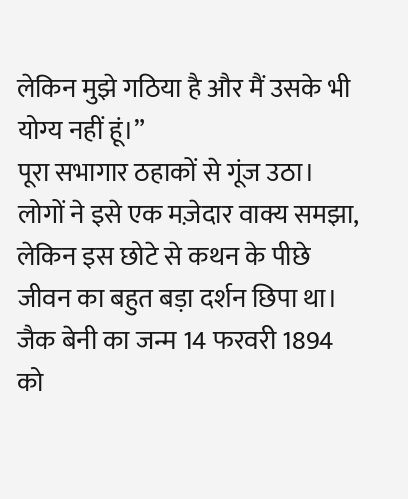लेकिन मुझे गठिया है और मैं उसके भी योग्य नहीं हूं।”
पूरा सभागार ठहाकों से गूंज उठा।
लोगों ने इसे एक मज़ेदार वाक्य समझा, लेकिन इस छोटे से कथन के पीछे जीवन का बहुत बड़ा दर्शन छिपा था।
जैक बेनी का जन्म 14 फरवरी 1894 को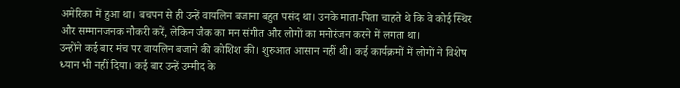अमेरिका में हुआ था। बचपन से ही उन्हें वायलिन बजाना बहुत पसंद था। उनके माता-पिता चाहते थे कि वे कोई स्थिर और सम्मानजनक नौकरी करें, लेकिन जैक का मन संगीत और लोगों का मनोरंजन करने में लगता था।
उन्होंने कई बार मंच पर वायलिन बजाने की कोशिश की। शुरुआत आसान नहीं थी। कई कार्यक्रमों में लोगों ने विशेष ध्यान भी नहीं दिया। कई बार उन्हें उम्मीद के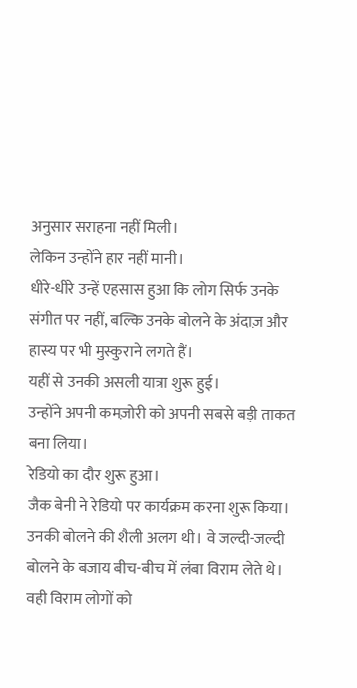अनुसार सराहना नहीं मिली।
लेकिन उन्होंने हार नहीं मानी।
धीरे-धीरे उन्हें एहसास हुआ कि लोग सिर्फ उनके संगीत पर नहीं, बल्कि उनके बोलने के अंदाज़ और हास्य पर भी मुस्कुराने लगते हैं।
यहीं से उनकी असली यात्रा शुरू हुई।
उन्होंने अपनी कमज़ोरी को अपनी सबसे बड़ी ताकत बना लिया।
रेडियो का दौर शुरू हुआ।
जैक बेनी ने रेडियो पर कार्यक्रम करना शुरू किया। उनकी बोलने की शैली अलग थी। वे जल्दी-जल्दी बोलने के बजाय बीच-बीच में लंबा विराम लेते थे। वही विराम लोगों को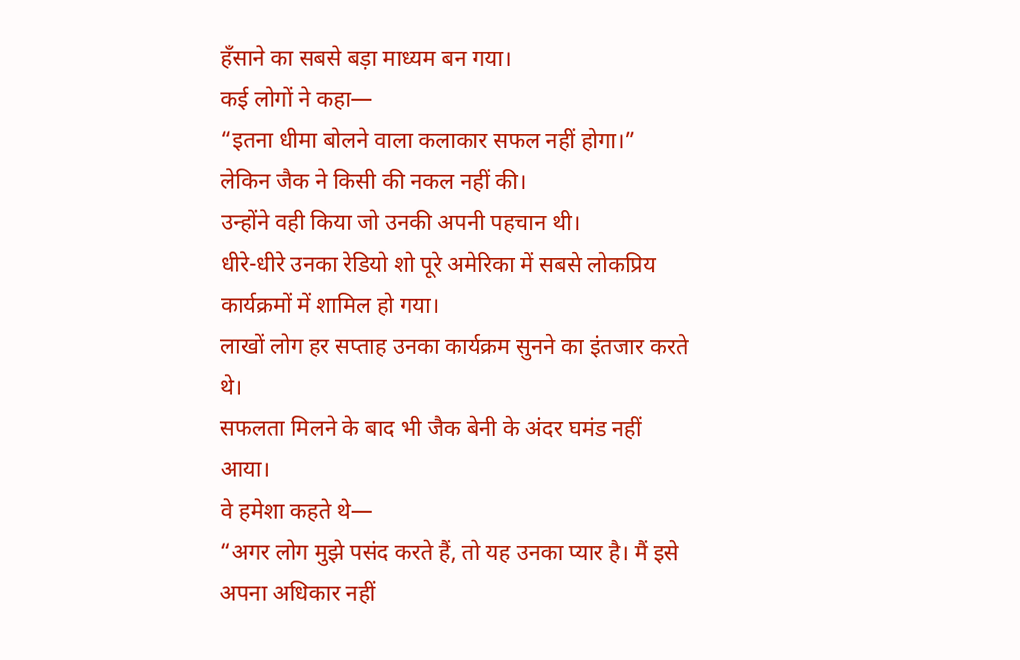हँसाने का सबसे बड़ा माध्यम बन गया।
कई लोगों ने कहा—
“इतना धीमा बोलने वाला कलाकार सफल नहीं होगा।”
लेकिन जैक ने किसी की नकल नहीं की।
उन्होंने वही किया जो उनकी अपनी पहचान थी।
धीरे-धीरे उनका रेडियो शो पूरे अमेरिका में सबसे लोकप्रिय कार्यक्रमों में शामिल हो गया।
लाखों लोग हर सप्ताह उनका कार्यक्रम सुनने का इंतजार करते थे।
सफलता मिलने के बाद भी जैक बेनी के अंदर घमंड नहीं आया।
वे हमेशा कहते थे—
“अगर लोग मुझे पसंद करते हैं, तो यह उनका प्यार है। मैं इसे अपना अधिकार नहीं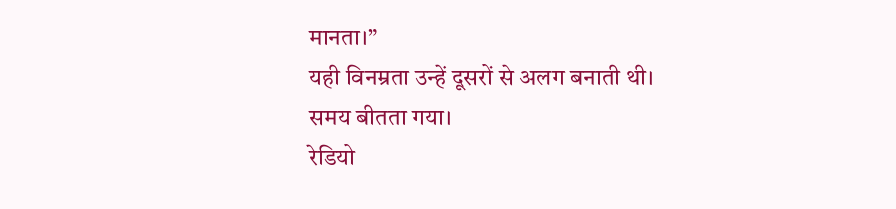मानता।”
यही विनम्रता उन्हें दूसरों से अलग बनाती थी।
समय बीतता गया।
रेडियो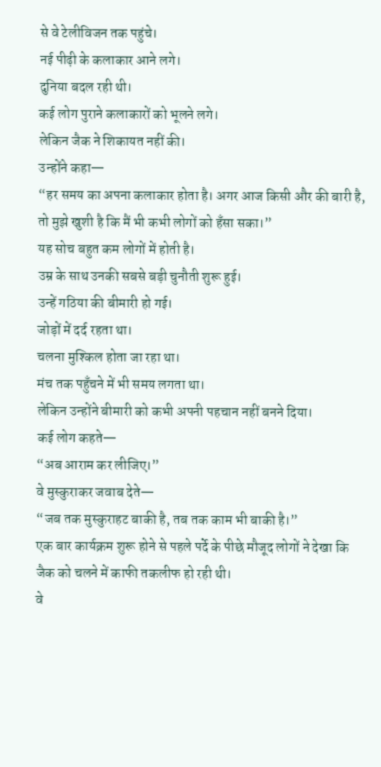से वे टेलीविजन तक पहुंचे।
नई पीढ़ी के कलाकार आने लगे।
दुनिया बदल रही थी।
कई लोग पुराने कलाकारों को भूलने लगे।
लेकिन जैक ने शिकायत नहीं की।
उन्होंने कहा—
“हर समय का अपना कलाकार होता है। अगर आज किसी और की बारी है, तो मुझे खुशी है कि मैं भी कभी लोगों को हँसा सका।”
यह सोच बहुत कम लोगों में होती है।
उम्र के साथ उनकी सबसे बड़ी चुनौती शुरू हुई।
उन्हें गठिया की बीमारी हो गई।
जोड़ों में दर्द रहता था।
चलना मुश्किल होता जा रहा था।
मंच तक पहुँचने में भी समय लगता था।
लेकिन उन्होंने बीमारी को कभी अपनी पहचान नहीं बनने दिया।
कई लोग कहते—
“अब आराम कर लीजिए।”
वे मुस्कुराकर जवाब देते—
“जब तक मुस्कुराहट बाकी है, तब तक काम भी बाकी है।”
एक बार कार्यक्रम शुरू होने से पहले पर्दे के पीछे मौजूद लोगों ने देखा कि जैक को चलने में काफी तकलीफ हो रही थी।
वे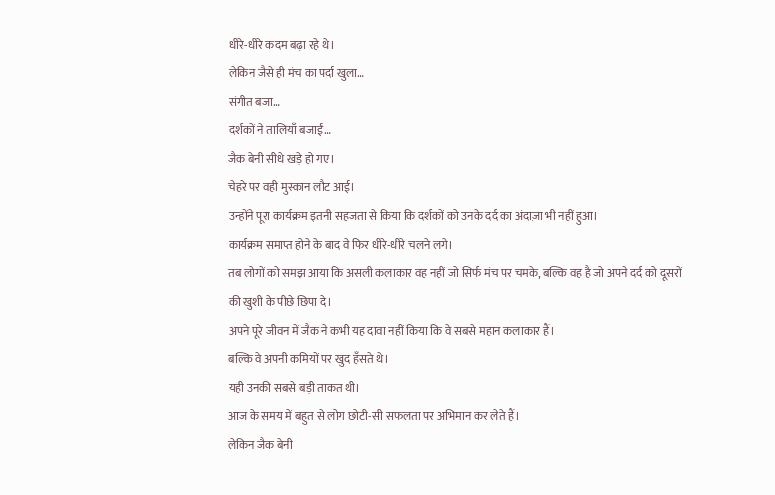धीरे-धीरे कदम बढ़ा रहे थे।
लेकिन जैसे ही मंच का पर्दा खुला…
संगीत बजा…
दर्शकों ने तालियाँ बजाईं…
जैक बेनी सीधे खड़े हो गए।
चेहरे पर वही मुस्कान लौट आई।
उन्होंने पूरा कार्यक्रम इतनी सहजता से किया कि दर्शकों को उनके दर्द का अंदाज़ा भी नहीं हुआ।
कार्यक्रम समाप्त होने के बाद वे फिर धीरे-धीरे चलने लगे।
तब लोगों को समझ आया कि असली कलाकार वह नहीं जो सिर्फ मंच पर चमके, बल्कि वह है जो अपने दर्द को दूसरों की खुशी के पीछे छिपा दे।
अपने पूरे जीवन में जैक ने कभी यह दावा नहीं किया कि वे सबसे महान कलाकार हैं।
बल्कि वे अपनी कमियों पर खुद हँसते थे।
यही उनकी सबसे बड़ी ताकत थी।
आज के समय में बहुत से लोग छोटी-सी सफलता पर अभिमान कर लेते हैं।
लेकिन जैक बेनी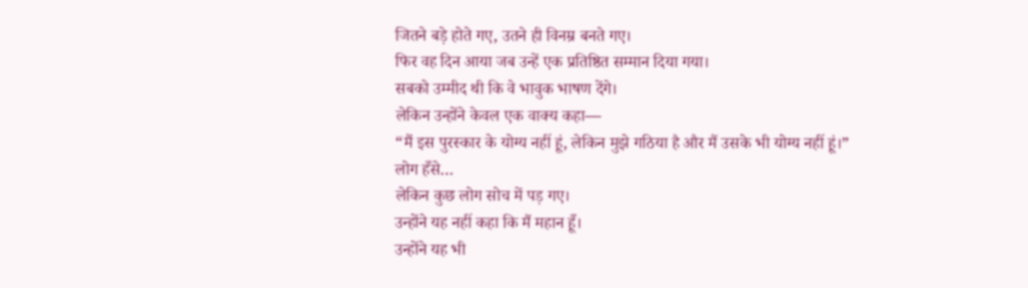जितने बड़े होते गए, उतने ही विनम्र बनते गए।
फिर वह दिन आया जब उन्हें एक प्रतिष्ठित सम्मान दिया गया।
सबको उम्मीद थी कि वे भावुक भाषण देंगे।
लेकिन उन्होंने केवल एक वाक्य कहा—
“मैं इस पुरस्कार के योग्य नहीं हूं, लेकिन मुझे गठिया है और मैं उसके भी योग्य नहीं हूं।”
लोग हँसे…
लेकिन कुछ लोग सोच में पड़ गए।
उन्होंने यह नहीं कहा कि मैं महान हूँ।
उन्होंने यह भी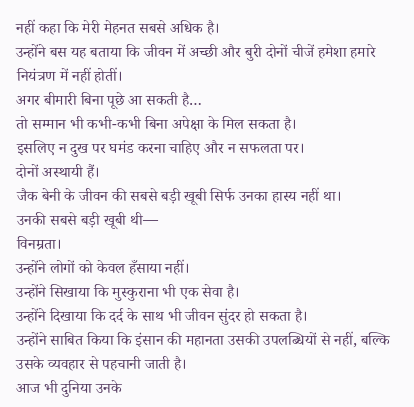नहीं कहा कि मेरी मेहनत सबसे अधिक है।
उन्होंने बस यह बताया कि जीवन में अच्छी और बुरी दोनों चीजें हमेशा हमारे नियंत्रण में नहीं होतीं।
अगर बीमारी बिना पूछे आ सकती है…
तो सम्मान भी कभी-कभी बिना अपेक्षा के मिल सकता है।
इसलिए न दुख पर घमंड करना चाहिए और न सफलता पर।
दोनों अस्थायी हैं।
जैक बेनी के जीवन की सबसे बड़ी खूबी सिर्फ उनका हास्य नहीं था।
उनकी सबसे बड़ी खूबी थी—
विनम्रता।
उन्होंने लोगों को केवल हँसाया नहीं।
उन्होंने सिखाया कि मुस्कुराना भी एक सेवा है।
उन्होंने दिखाया कि दर्द के साथ भी जीवन सुंदर हो सकता है।
उन्होंने साबित किया कि इंसान की महानता उसकी उपलब्धियों से नहीं, बल्कि उसके व्यवहार से पहचानी जाती है।
आज भी दुनिया उनके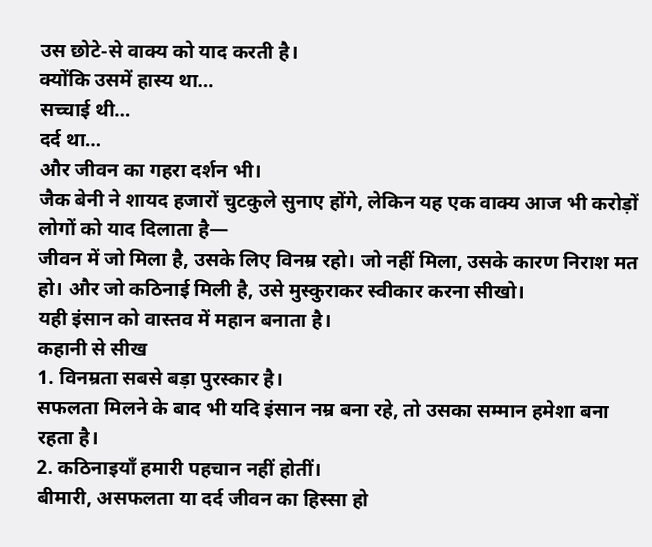उस छोटे-से वाक्य को याद करती है।
क्योंकि उसमें हास्य था…
सच्चाई थी…
दर्द था…
और जीवन का गहरा दर्शन भी।
जैक बेनी ने शायद हजारों चुटकुले सुनाए होंगे, लेकिन यह एक वाक्य आज भी करोड़ों लोगों को याद दिलाता है—
जीवन में जो मिला है, उसके लिए विनम्र रहो। जो नहीं मिला, उसके कारण निराश मत हो। और जो कठिनाई मिली है, उसे मुस्कुराकर स्वीकार करना सीखो।
यही इंसान को वास्तव में महान बनाता है।
कहानी से सीख
1. विनम्रता सबसे बड़ा पुरस्कार है।
सफलता मिलने के बाद भी यदि इंसान नम्र बना रहे, तो उसका सम्मान हमेशा बना रहता है।
2. कठिनाइयाँ हमारी पहचान नहीं होतीं।
बीमारी, असफलता या दर्द जीवन का हिस्सा हो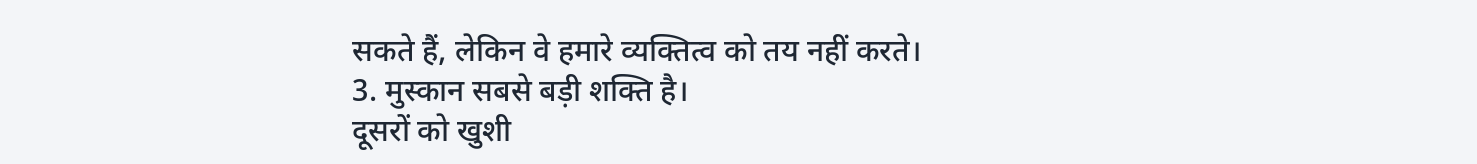सकते हैं, लेकिन वे हमारे व्यक्तित्व को तय नहीं करते।
3. मुस्कान सबसे बड़ी शक्ति है।
दूसरों को खुशी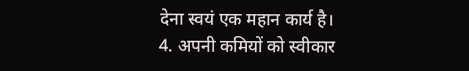देना स्वयं एक महान कार्य है।
4. अपनी कमियों को स्वीकार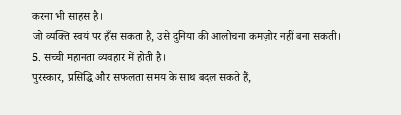करना भी साहस है।
जो व्यक्ति स्वयं पर हँस सकता है, उसे दुनिया की आलोचना कमज़ोर नहीं बना सकती।
5. सच्ची महानता व्यवहार में होती है।
पुरस्कार, प्रसिद्धि और सफलता समय के साथ बदल सकते हैं,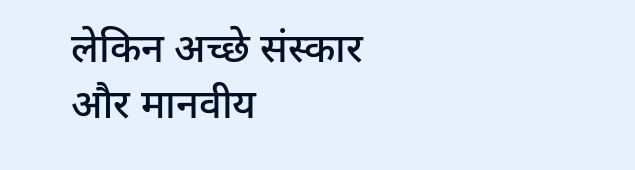लेकिन अच्छे संस्कार और मानवीय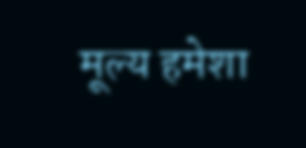मूल्य हमेशा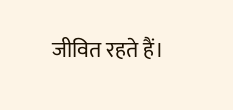जीवित रहते हैं।